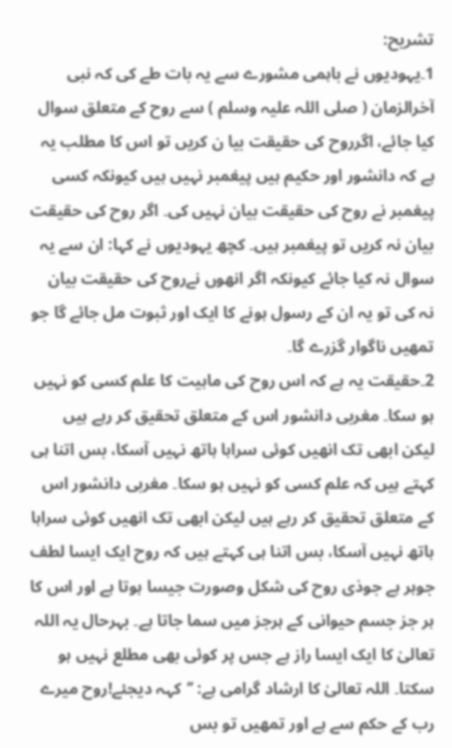تشریح:
1۔یہودیوں نے باہمی مشورے سے یہ بات طے کی کہ نبی آخرالزمان ( صلی اللہ علیہ وسلم ) سے روح کے متعلق سوال کیا جائے، اگرروح کی حقیقت بیا ن کریں تو اس کا مطلب یہ ہے کہ دانشور اور حکیم ہیں پیغمبر نہیں ہیں کیونکہ کسی پیغمبر نے روح کی حقیقت بیان نہیں کی۔ اگر روح کی حقیقت بیان نہ کریں تو پیغمبر ہیں۔ کچھ یہودیوں نے کہا: ان سے یہ سوال نہ کیا جائے کیونکہ اگر انھوں نےروح کی حقیقت بیان نہ کی تو یہ ان کے رسول ہونے کا ایک اور ثبوت مل جائے گا جو تمھیں ناگوار گزرے گا۔
2۔حقیقت یہ ہے کہ اس روح کی ماہیت کا علم کسی کو نہیں ہو سکا۔ مغربی دانشور اس کے متعلق تحقیق کر رہے ہیں لیکن ابھی تک انھیں کوئی سراہا ہاتھ نہیں آسکا، بس اتنا ہی کہتے ہیں کہ علم کسی کو نہیں ہو سکا۔ مغربی دانشور اس کے متعلق تحقیق کر رہے ہیں لیکن ابھی تک انھیں کوئی سراہا ہاتھ نہیں آسکا، بس اتنا ہی کہتے ہیں کہ روح ایک ایسا لطف جوہر ہے جوذی روح کی شکل وصورت جیسا ہوتا ہے اور اس کا ہر جز جسم حیوانی کے ہرجز میں سما جاتا ہے۔ بہرحال یہ اللہ تعالیٰ کا ایک ایسا راز ہے جس پر کوئی بھی مطلع نہیں ہو سکتا۔ اللہ تعالیٰ کا ارشاد گرامی ہے: ’’کہہ دیجئے!روح میرے رب کے حکم سے ہے اور تمھیں تو بس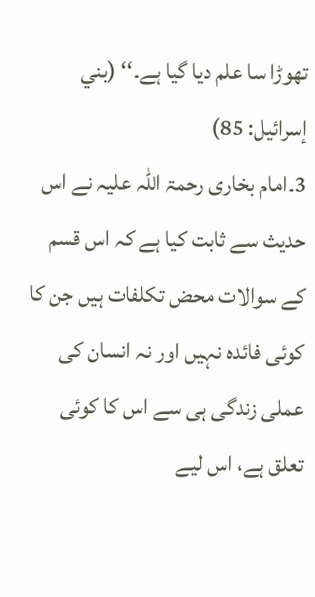تھوڑا سا علم دیا گیا ہے۔‘‘ (بني إسرائیل: 85)
3۔امام بخاری رحمۃ اللہ علیہ نے اس حدیث سے ثابت کیا ہے کہ اس قسم کے سوالات محض تکلفات ہیں جن کا کوئی فائدہ نہیں اور نہ انسان کی عملی زندگی ہی سے اس کا کوئی تعلق ہے، اس لیے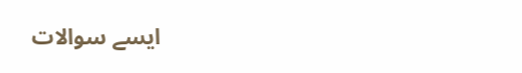ایسے سوالات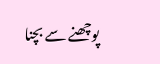پوچھنے سے بچنا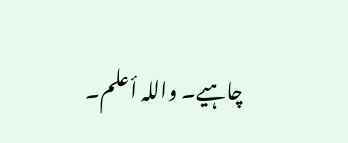چاہیے۔ واللہ أعلم۔